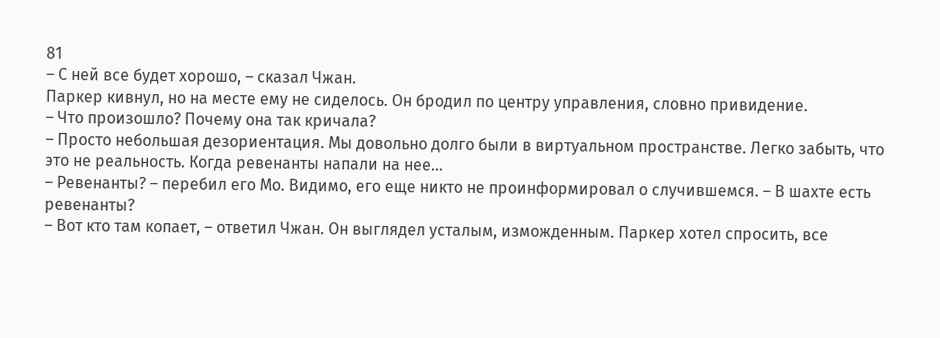81
– С ней все будет хорошо, – сказал Чжан.
Паркер кивнул, но на месте ему не сиделось. Он бродил по центру управления, словно привидение.
– Что произошло? Почему она так кричала?
– Просто небольшая дезориентация. Мы довольно долго были в виртуальном пространстве. Легко забыть, что это не реальность. Когда ревенанты напали на нее…
– Ревенанты? – перебил его Мо. Видимо, его еще никто не проинформировал о случившемся. – В шахте есть ревенанты?
– Вот кто там копает, – ответил Чжан. Он выглядел усталым, изможденным. Паркер хотел спросить, все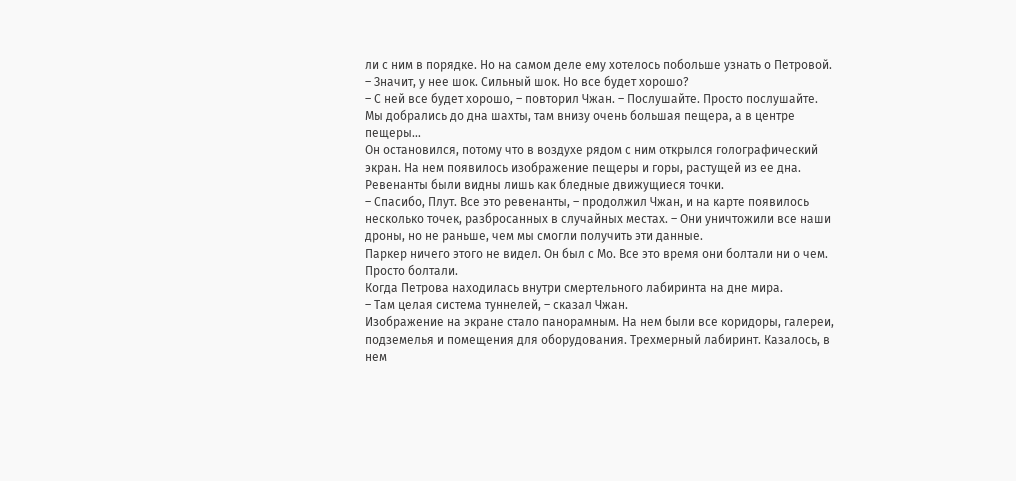ли с ним в порядке. Но на самом деле ему хотелось побольше узнать о Петровой.
– Значит, у нее шок. Сильный шок. Но все будет хорошо?
– С ней все будет хорошо, – повторил Чжан. – Послушайте. Просто послушайте. Мы добрались до дна шахты, там внизу очень большая пещера, а в центре пещеры…
Он остановился, потому что в воздухе рядом с ним открылся голографический экран. На нем появилось изображение пещеры и горы, растущей из ее дна. Ревенанты были видны лишь как бледные движущиеся точки.
– Спасибо, Плут. Все это ревенанты, – продолжил Чжан, и на карте появилось несколько точек, разбросанных в случайных местах. – Они уничтожили все наши дроны, но не раньше, чем мы смогли получить эти данные.
Паркер ничего этого не видел. Он был с Мо. Все это время они болтали ни о чем.
Просто болтали.
Когда Петрова находилась внутри смертельного лабиринта на дне мира.
– Там целая система туннелей, – сказал Чжан.
Изображение на экране стало панорамным. На нем были все коридоры, галереи, подземелья и помещения для оборудования. Трехмерный лабиринт. Казалось, в нем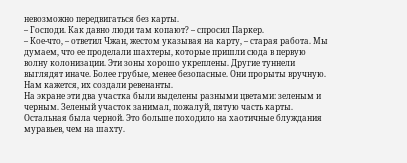невозможно передвигаться без карты.
– Господи. Как давно люди там копают? – спросил Паркер.
– Кое-что, – ответил Чжан, жестом указывая на карту, – старая работа. Мы думаем, что ее проделали шахтеры, которые пришли сюда в первую волну колонизации. Эти зоны хорошо укреплены. Другие туннели выглядят иначе. Более грубые, менее безопасные. Они прорыты вручную. Нам кажется, их создали ревенанты.
На экране эти два участка были выделены разными цветами: зеленым и черным. Зеленый участок занимал, пожалуй, пятую часть карты. Остальная была черной. Это больше походило на хаотичные блуждания муравьев, чем на шахту.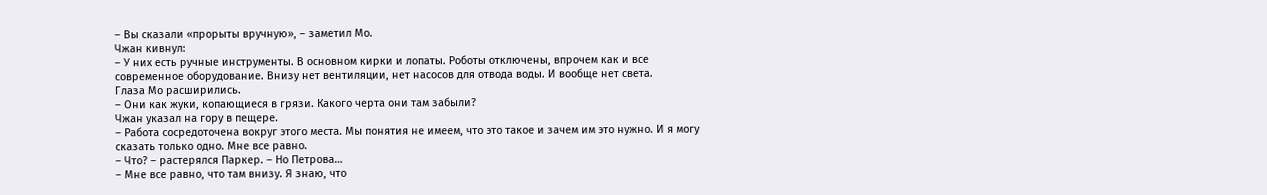– Вы сказали «прорыты вручную», – заметил Мо.
Чжан кивнул:
– У них есть ручные инструменты. В основном кирки и лопаты. Роботы отключены, впрочем как и все современное оборудование. Внизу нет вентиляции, нет насосов для отвода воды. И вообще нет света.
Глаза Мо расширились.
– Они как жуки, копающиеся в грязи. Какого черта они там забыли?
Чжан указал на гору в пещере.
– Работа сосредоточена вокруг этого места. Мы понятия не имеем, что это такое и зачем им это нужно. И я могу сказать только одно. Мне все равно.
– Что? – растерялся Паркер. – Но Петрова…
– Мне все равно, что там внизу. Я знаю, что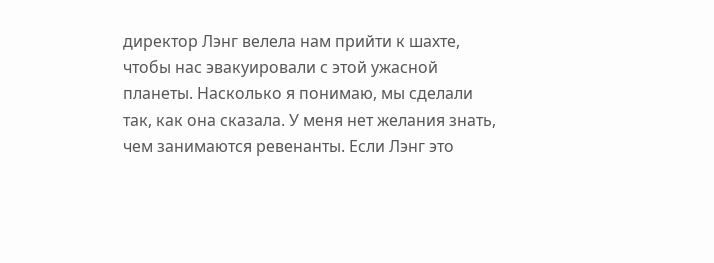директор Лэнг велела нам прийти к шахте, чтобы нас эвакуировали с этой ужасной планеты. Насколько я понимаю, мы сделали так, как она сказала. У меня нет желания знать, чем занимаются ревенанты. Если Лэнг это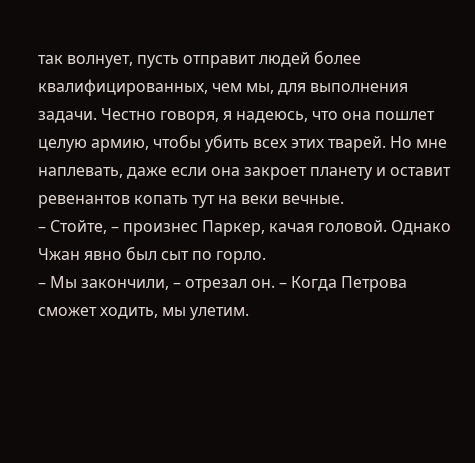так волнует, пусть отправит людей более квалифицированных, чем мы, для выполнения задачи. Честно говоря, я надеюсь, что она пошлет целую армию, чтобы убить всех этих тварей. Но мне наплевать, даже если она закроет планету и оставит ревенантов копать тут на веки вечные.
– Стойте, – произнес Паркер, качая головой. Однако Чжан явно был сыт по горло.
– Мы закончили, – отрезал он. – Когда Петрова сможет ходить, мы улетим.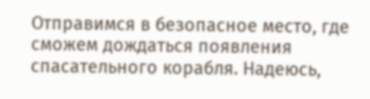Отправимся в безопасное место, где сможем дождаться появления спасательного корабля. Надеюсь,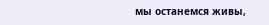мы останемся живы,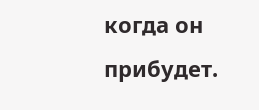когда он прибудет.